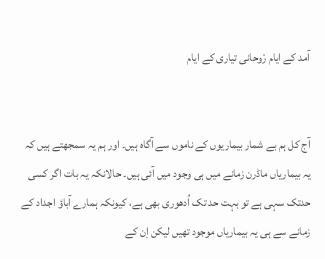آمد کے ایام رْوحانی تیاری کے ایام


آج کل ہم بے شمار بیماریوں کے ناموں سے آگاہ ہیں۔ اور ہم یہ سمجھتے ہیں کہ یہ بیماریاں ماڈرن زمانے میں ہی وجود میں آئی ہیں۔ حالانکہ یہ بات اگر کسی حدتک سہی ہے تو بہت حد تک اُدھوری بھی ہے، کیونکہ ہمارے آباؤ اجداد کے زمانے سے ہی یہ بیماریاں موجود تھیں لیکن اِن کے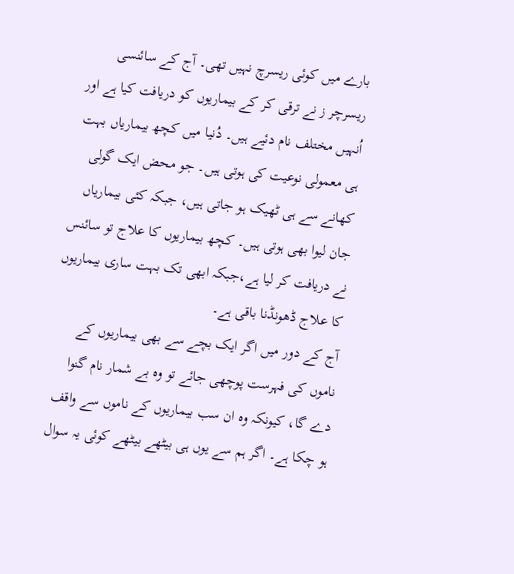بارے میں کوئی ریسرچ نہیں تھی۔ آج کے سائنسی ریسرچر ز نے ترقی کر کے بیماریوں کو دریافت کیا ہے اور اُنہیں مختلف نام دئیے ہیں۔ دُنیا میں کچھ بیماریاں بہت ہی معمولی نوعیت کی ہوتی ہیں۔ جو محض ایک گولی کھانے سے ہی ٹھیک ہو جاتی ہیں، جبکہ کئی بیماریاں جان لیوا بھی ہوتی ہیں۔ کچھ بیماریوں کا علاج تو سائنس نے دریافت کر لیا ہے،جبکہ ابھی تک بہت ساری بیماریوں کا علاج ڈھونڈنا باقی ہے۔
آج کے دور میں اگر ایک بچے سے بھی بیماریوں کے ناموں کی فہرست پوچھی جائے تو وہ بے شمار نام گنوا دے گا، کیونکہ وہ ان سب بیماریوں کے ناموں سے واقف ہو چکا ہے۔ اگر ہم سے یوں ہی بیٹھے بیٹھے کوئی یہ سوال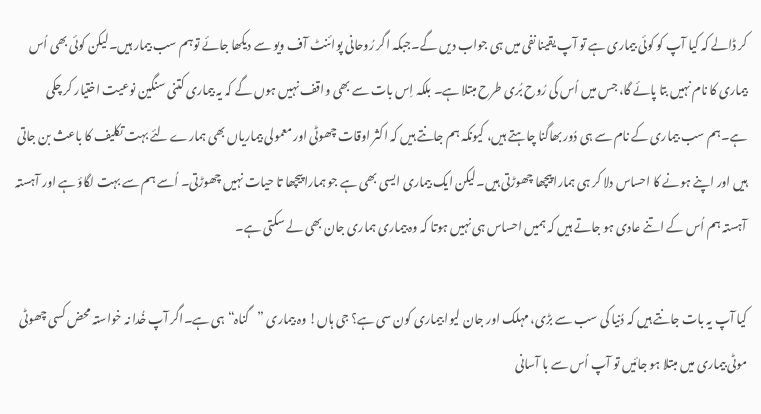کر ڈالے کہ کیا آپ کو کوئی بیماری ہے تو آپ یقینا نفی میں ہی جواب دیں گے۔جبکہ اگر رُوحانی پوائنٹ آف ویو سے دیکھا جائے توہم سب بیمار ہیں۔لیکن کوئی بھی اُس بیماری کا نام نہیں بتا پائے گا، جس میں اُس کی رُوح بُری طرح مبتلا ہے۔ بلکہ اِس بات سے بھی واقف نہیں ہوں گے کہ یہ بیماری کتنی سنگین نوعیت اختیار کر چکی ہے۔ہم سب بیماری کے نام سے ہی دُور بھاگنا چاہتے ہیں، کیونکہ ہم جانتے ہیں کہ اکثر اوقات چھوٹی اور معمولی بیماریاں بھی ہمارے لئے بہت تکلیف کا باعث بن جاتی ہیں اور اپنے ہونے کا احساس دلا کر ہی ہمارا پیچھا چھوڑتی ہیں۔لیکن ایک بیماری ایسی بھی ہے جو ہمارا پیچھا تا حیات نہیں چھوڑتی۔ اُسے ہم سے بہت لگاؤ ہے اور آہستہ آہستہ ہم اُس کے اتنے عادی ہو جاتے ہیں کہ ہمیں احساس ہی نہیں ہوتا کہ وہ بیماری ہماری جان بھی لے سکتی ہے۔

کیا آپ یہ بات جانتے ہیں کہ دُنیا کی سب سے بڑی، مہلک اور جان لیوا بیماری کون سی ہے؟ جی ہاں! وہ بیماری ”گناہ“ہی ہے۔اگر آپ خُدا نہ خواستہ محض کسی چھوٹی موٹی بیماری میں مبتلا ہو جائیں تو آپ اُس سے با آسانی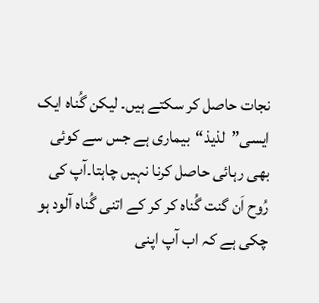نجات حاصل کر سکتے ہیں۔ لیکن گُناہ ایک ایسی”لذیذ“بیماری ہے جس سے کوئی بھی رہائی حاصل کرنا نہیں چاہتا۔آپ کی رُوح اَن گنت گُناہ کر کر کے اتنی گُناہ آلود ہو چکی ہے کہ اب آپ اپنی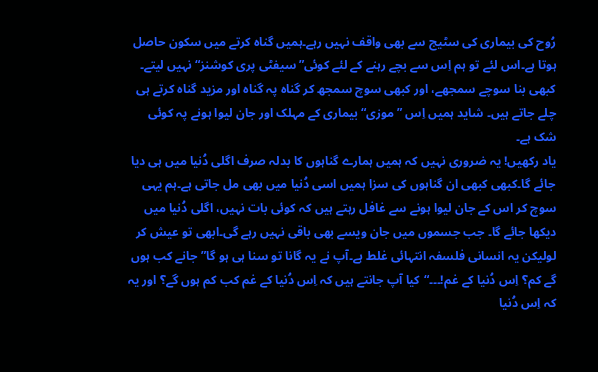رُوح کی بیماری کی سٹیج سے بھی واقف نہیں رہے۔ہمیں گناہ کرتے میں سکون حاصل ہوتا ہے۔اس لئے تو ہم اِس سے بچے رہنے کے لئے کوئی”سیفٹی پری کوشنز“ نہیں لیتے۔ کبھی بنا سوچے سمجھے، اور کبھی سوچ سمجھ کر گناہ پہ گناہ اور مزید گناہ کرتے ہی چلے جاتے ہیں۔ شاید ہمیں اِس ”موزی“ بیماری کے مہلک اور جان لیوا ہونے پہ کوئی شک ہے۔
یاد رکھیں! یہ ضروری نہیں کہ ہمیں ہمارے گناہوں کا بدلہ صرف اگلی دُنیا میں ہی دیا جائے گا۔کبھی کبھی ان گناہوں کی سزا ہمیں اسی دُنیا میں بھی مل جاتی ہے۔ہم یہی سوچ کر اس کے جان لیوا ہونے سے غافل رہتے ہیں کہ کوئی بات نہیں، اگلی دُنیا میں دیکھا جائے گا۔ جب جسموں میں جان ویسے بھی باقی نہیں رہے گی۔ابھی تو عیش کر لولیکن یہ انسانی فلسفہ انتہائی غلط ہے۔آپ نے یہ گانا تو سنا ہی ہو گا”جانے کب ہوں گے کم؟ اِس دُنیا کے غم!۔۔۔“کیا آپ جانتے ہیں کہ اِس دُنیا کے غم کب کم ہوں گے؟ اور یہ کہ اِس دُنیا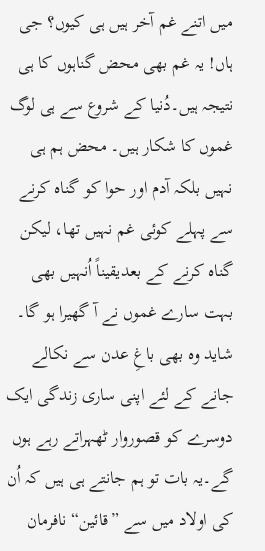میں اتنے غم آخر ہیں ہی کیوں؟ جی ہاں! یہ غم بھی محض گناہوں کا ہی نتیجہ ہیں۔دُنیا کے شروع سے ہی لوگ غموں کا شکار ہیں۔ محض ہم ہی نہیں بلکہ آدم اور حوا کو گناہ کرنے سے پہلے کوئی غم نہیں تھا، لیکن گناہ کرنے کے بعدیقیناً اُنہیں بھی بہت سارے غموں نے آ گھیرا ہو گا۔ شاید وہ بھی باغِ عدن سے نکالے جانے کے لئے اپنی ساری زندگی ایک دوسرے کو قصوروار ٹھہراتے رہے ہوں گے۔یہ بات تو ہم جانتے ہی ہیں کہ اُن کی اولاد میں سے ”قائین“ نافرمان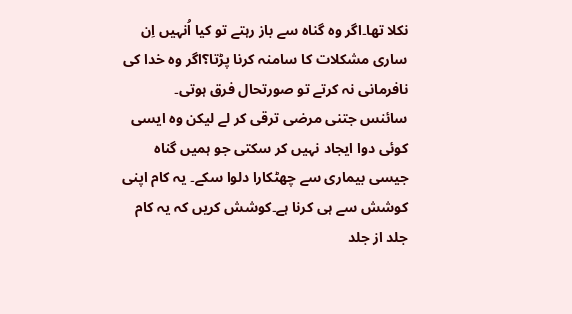نکلا تھا۔اگر وہ گناہ سے باز رہتے تو کیا اُنہیں اِن ساری مشکلات کا سامنہ کرنا پڑتا؟اگر وہ خدا کی نافرمانی نہ کرتے تو صورتحال فرق ہوتی۔
سائنس جتنی مرضی ترقی کر لے لیکن وہ ایسی کوئی دوا ایجاد نہیں کر سکتی جو ہمیں گناہ جیسی بیماری سے چھٹکارا دلوا سکے۔ یہ کام اپنی کوشش سے ہی کرنا ہے۔کوشش کریں کہ یہ کام جلد از جلد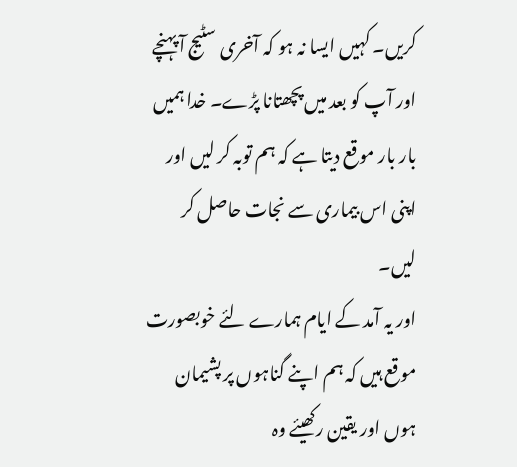کریں۔ کہیں ایسا نہ ہو کہ آخری سٹیج آ پہنچے اور آپ کو بعد میں پچھتانا پڑے۔ خدا ہمیں بار بار موقع دیتا ہے کہ ہم توبہ کر لیں اور اپنی اس بیماری سے نجات حاصل کر لیں۔
اور یہ آمد کے ایام ہمارے لئے خوبصورت موقع ہیں کہ ہم اپنے گناہوں پر پشیمان ہوں اور یقین رکھیئے وہ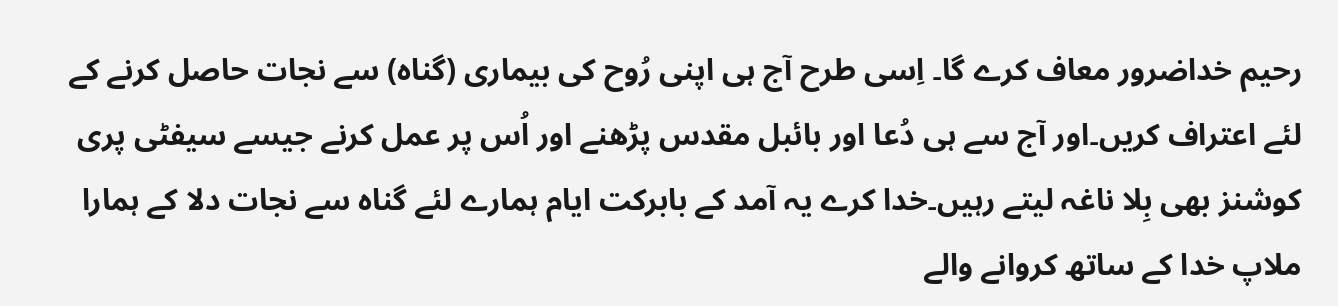رحیم خداضرور معاف کرے گا۔ اِسی طرح آج ہی اپنی رُوح کی بیماری (گناہ) سے نجات حاصل کرنے کے لئے اعتراف کریں۔اور آج سے ہی دُعا اور بائبل مقدس پڑھنے اور اُس پر عمل کرنے جیسے سیفٹی پری کوشنز بھی بِلا ناغہ لیتے رہیں۔خدا کرے یہ آمد کے بابرکت ایام ہمارے لئے گناہ سے نجات دلا کے ہمارا ملاپ خدا کے ساتھ کروانے والے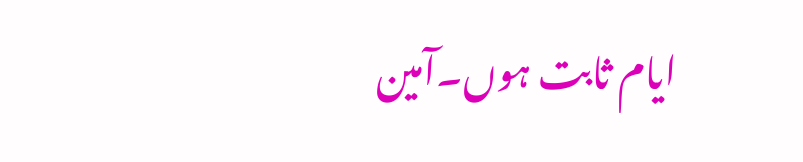ایام ثابت ہوں۔آمین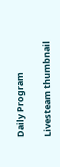Daily Program

Livesteam thumbnail